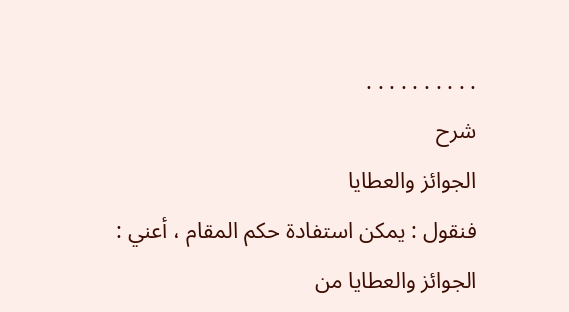. . . . . . . . . .
شرح
الجوائز والعطايا
فنقول : يمكن استفادة حكم المقام ، أعني : الجوائز والعطايا من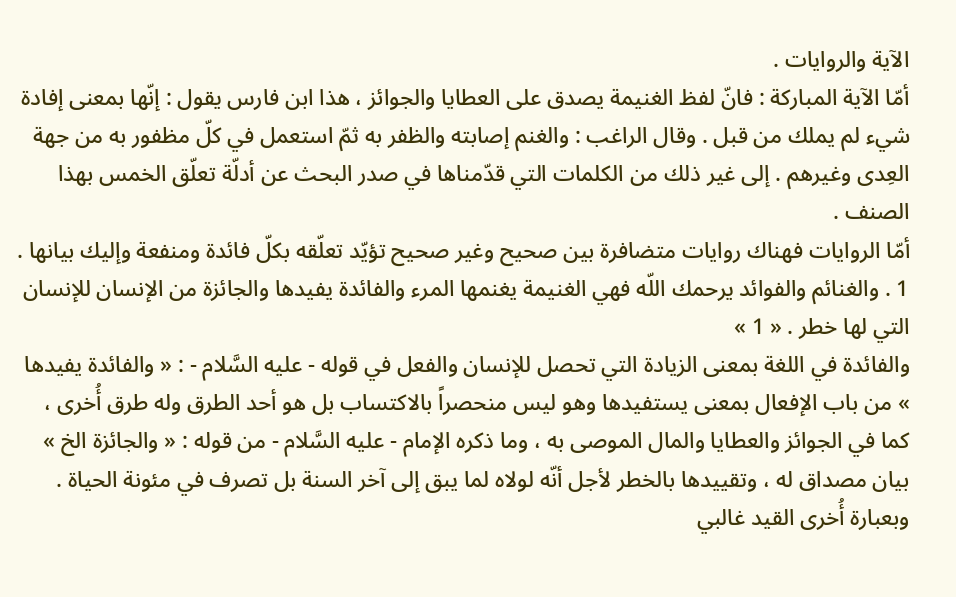الآية والروايات .
أمّا الآية المباركة : فانّ لفظ الغنيمة يصدق على العطايا والجوائز ، هذا ابن فارس يقول : إنّها بمعنى إفادة شيء لم يملك من قبل . وقال الراغب : والغنم إصابته والظفر به ثمّ استعمل في كلّ مظفور به من جهة العِدى وغيرهم . إلى غير ذلك من الكلمات التي قدّمناها في صدر البحث عن أدلّة تعلّق الخمس بهذا الصنف .
أمّا الروايات فهناك روايات متضافرة بين صحيح وغير صحيح تؤيّد تعلّقه بكلّ فائدة ومنفعة وإليك بيانها .
1 . والغنائم والفوائد يرحمك اللّه فهي الغنيمة يغنمها المرء والفائدة يفيدها والجائزة من الإنسان للإنسان التي لها خطر . « 1 »
والفائدة في اللغة بمعنى الزيادة التي تحصل للإنسان والفعل في قوله - عليه السَّلام - : « والفائدة يفيدها » من باب الإفعال بمعنى يستفيدها وهو ليس منحصراً بالاكتساب بل هو أحد الطرق وله طرق أُخرى ، كما في الجوائز والعطايا والمال الموصى به ، وما ذكره الإمام - عليه السَّلام - من قوله : « والجائزة الخ » بيان مصداق له ، وتقييدها بالخطر لأجل أنّه لولاه لما يبق إلى آخر السنة بل تصرف في مئونة الحياة . وبعبارة أُخرى القيد غالبي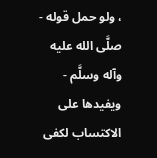، ولو حمل قوله - صلَّى الله عليه وآله وسلَّم - ويفيدها على الاكتساب لكفى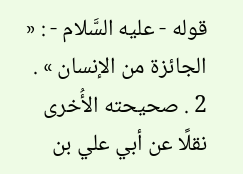قوله - عليه السَّلام - : « الجائزة من الإنسان » .
2 . صحيحته الأُخرى نقلًا عن أبي علي بن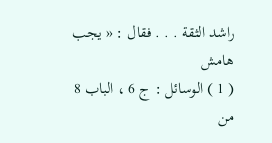راشد الثقة . . . فقال : « يجب
هامش
( 1 ) الوسائل : ج 6 ، الباب 8 من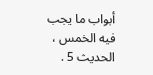أبواب ما يجب فيه الخمس ، الحديث 5 .